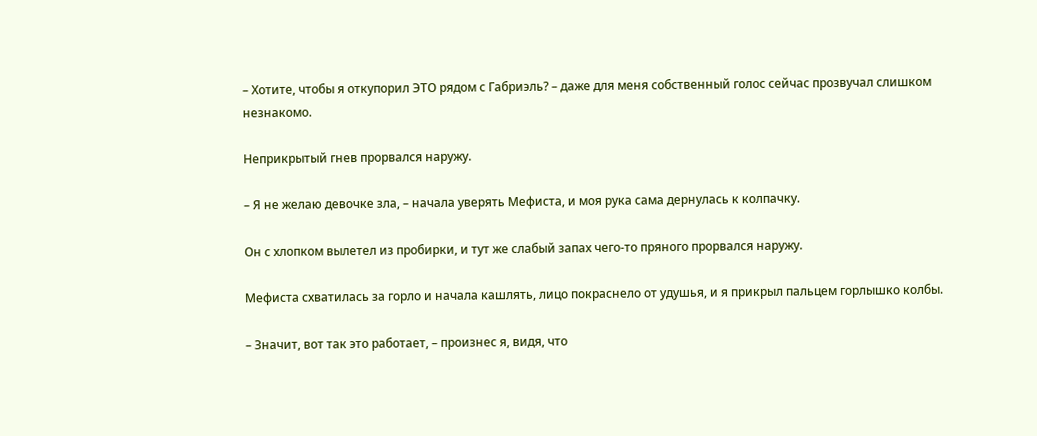– Хотите, чтобы я откупорил ЭТО рядом с Габриэль? – даже для меня собственный голос сейчас прозвучал слишком незнакомо.

Неприкрытый гнев прорвался наружу.

– Я не желаю девочке зла, – начала уверять Мефиста, и моя рука сама дернулась к колпачку.

Он с хлопком вылетел из пробирки, и тут же слабый запах чего-то пряного прорвался наружу.

Мефиста схватилась за горло и начала кашлять, лицо покраснело от удушья, и я прикрыл пальцем горлышко колбы.

– Значит, вот так это работает, – произнес я, видя, что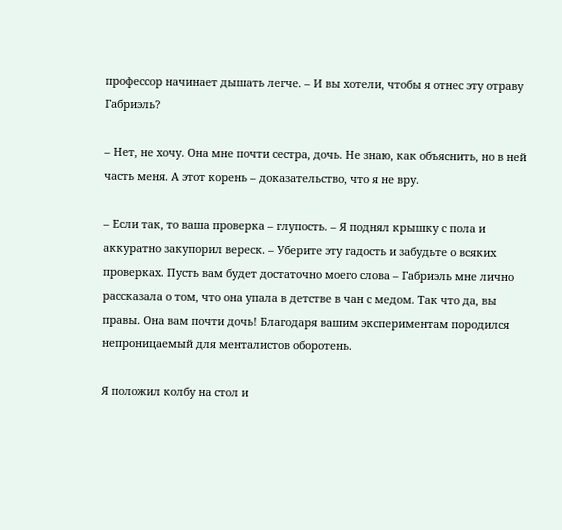профессор начинает дышать легче. – И вы хотели, чтобы я отнес эту отраву Габриэль?

– Нет, не хочу. Она мне почти сестра, дочь. Не знаю, как объяснить, но в ней часть меня. А этот корень – доказательство, что я не вру.

– Если так, то ваша проверка – глупость. – Я поднял крышку с пола и аккуратно закупорил вереск. – Уберите эту гадость и забудьте о всяких проверках. Пусть вам будет достаточно моего слова – Габриэль мне лично рассказала о том, что она упала в детстве в чан с медом. Так что да, вы правы. Она вам почти дочь! Благодаря вашим экспериментам породился непроницаемый для менталистов оборотень.

Я положил колбу на стол и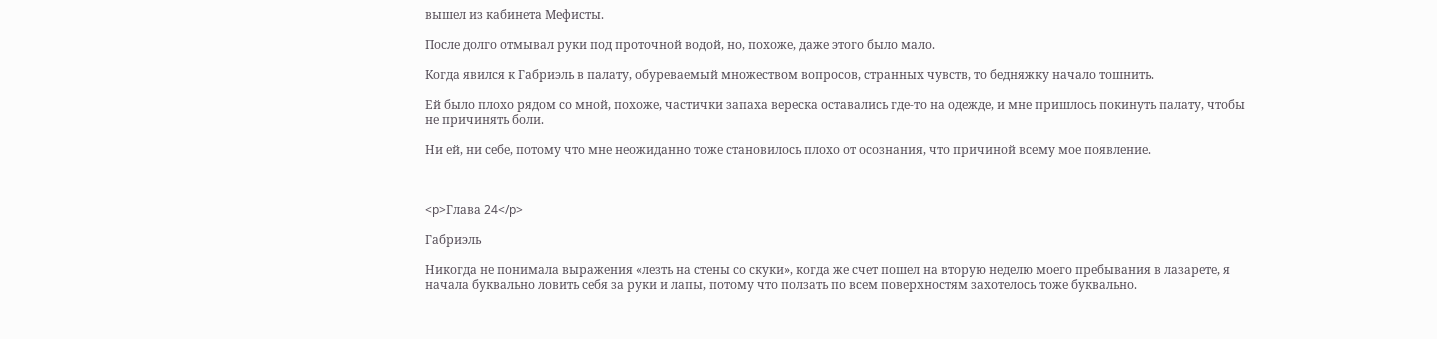вышел из кабинета Мефисты.

После долго отмывал руки под проточной водой, но, похоже, даже этого было мало.

Когда явился к Габриэль в палату, обуреваемый множеством вопросов, странных чувств, то бедняжку начало тошнить.

Ей было плохо рядом со мной, похоже, частички запаха вереска оставались где-то на одежде, и мне пришлось покинуть палату, чтобы не причинять боли.

Ни ей, ни себе, потому что мне неожиданно тоже становилось плохо от осознания, что причиной всему мое появление.



<p>Глава 24</p>

Габриэль

Никогда не понимала выражения «лезть на стены со скуки», когда же счет пошел на вторую неделю моего пребывания в лазарете, я начала буквально ловить себя за руки и лапы, потому что ползать по всем поверхностям захотелось тоже буквально.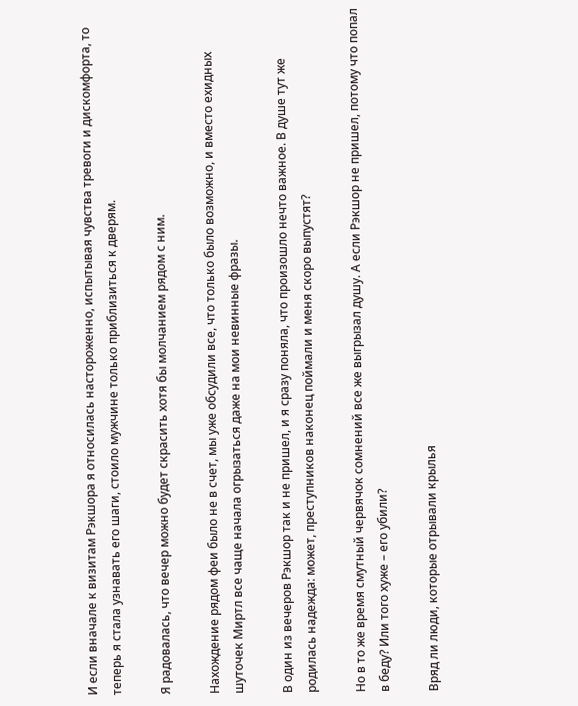И если вначале к визитам Рэкшора я относилась настороженно, испытывая чувства тревоги и дискомфорта, то теперь я стала узнавать его шаги, стоило мужчине только приблизиться к дверям.

Я радовалась, что вечер можно будет скрасить хотя бы молчанием рядом с ним.

Нахождение рядом феи было не в счет, мы уже обсудили все, что только было возможно, и вместо ехидных шуточек Миртл все чаще начала огрызаться даже на мои невинные фразы.

В один из вечеров Рэкшор так и не пришел, и я сразу поняла, что произошло нечто важное. В душе тут же родилась надежда: может, преступников наконец поймали и меня скоро выпустят?

Но в то же время смутный червячок сомнений все же выгрызал душу. А если Рэкшор не пришел, потому что попал в беду? Или того хуже – его убили?

Вряд ли люди, которые отрывали крылья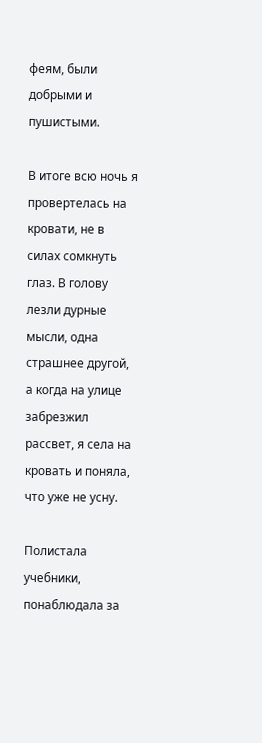феям, были добрыми и пушистыми.

В итоге всю ночь я провертелась на кровати, не в силах сомкнуть глаз. В голову лезли дурные мысли, одна страшнее другой, а когда на улице забрезжил рассвет, я села на кровать и поняла, что уже не усну.

Полистала учебники, понаблюдала за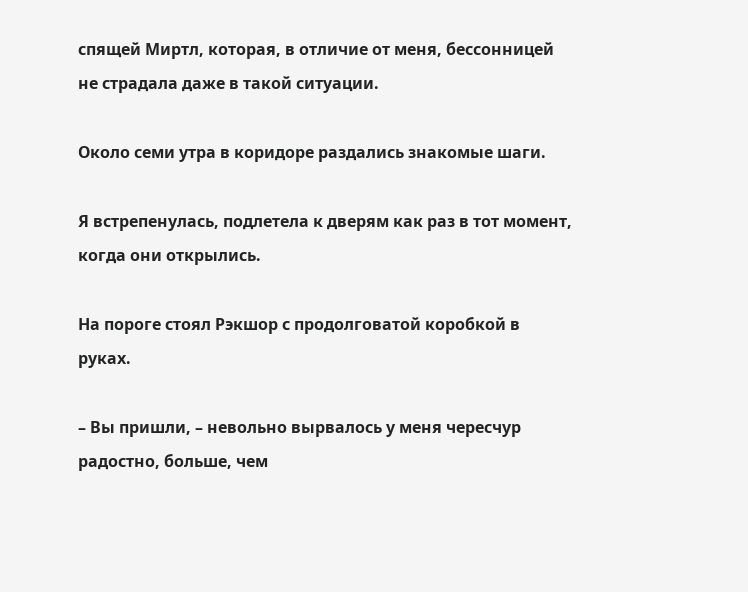спящей Миртл, которая, в отличие от меня, бессонницей не страдала даже в такой ситуации.

Около семи утра в коридоре раздались знакомые шаги.

Я встрепенулась, подлетела к дверям как раз в тот момент, когда они открылись.

На пороге стоял Рэкшор с продолговатой коробкой в руках.

– Вы пришли, – невольно вырвалось у меня чересчур радостно, больше, чем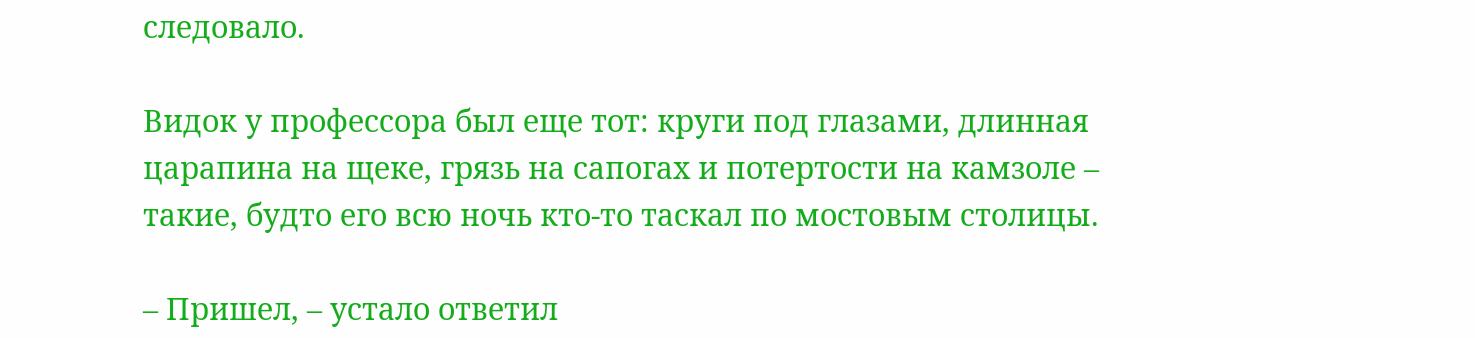следовало.

Видок у профессора был еще тот: круги под глазами, длинная царапина на щеке, грязь на сапогах и потертости на камзоле – такие, будто его всю ночь кто-то таскал по мостовым столицы.

– Пришел, – устало ответил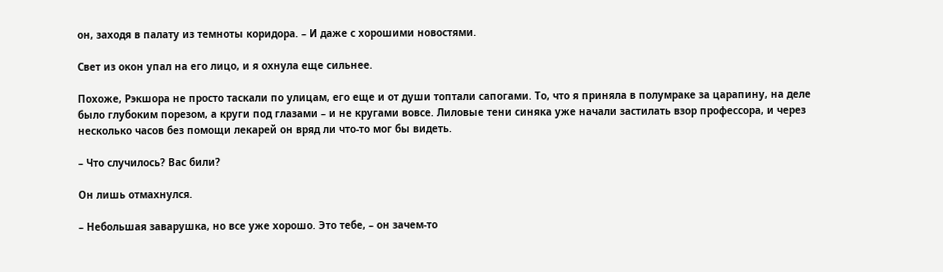он, заходя в палату из темноты коридора. – И даже с хорошими новостями.

Свет из окон упал на его лицо, и я охнула еще сильнее.

Похоже, Рэкшора не просто таскали по улицам, его еще и от души топтали сапогами. То, что я приняла в полумраке за царапину, на деле было глубоким порезом, а круги под глазами – и не кругами вовсе. Лиловые тени синяка уже начали застилать взор профессора, и через несколько часов без помощи лекарей он вряд ли что-то мог бы видеть.

– Что случилось? Вас били?

Он лишь отмахнулся.

– Небольшая заварушка, но все уже хорошо. Это тебе, – он зачем-то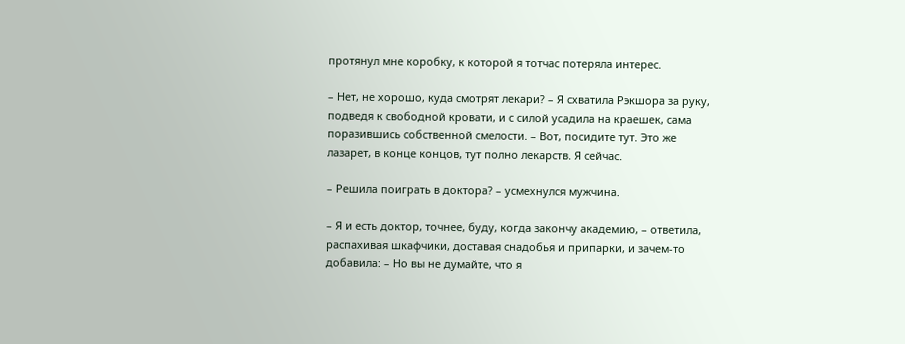протянул мне коробку, к которой я тотчас потеряла интерес.

– Нет, не хорошо, куда смотрят лекари? – Я схватила Рэкшора за руку, подведя к свободной кровати, и с силой усадила на краешек, сама поразившись собственной смелости. – Вот, посидите тут. Это же лазарет, в конце концов, тут полно лекарств. Я сейчас.

– Решила поиграть в доктора? – усмехнулся мужчина.

– Я и есть доктор, точнее, буду, когда закончу академию, – ответила, распахивая шкафчики, доставая снадобья и припарки, и зачем-то добавила: – Но вы не думайте, что я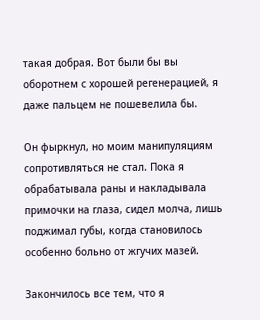такая добрая. Вот были бы вы оборотнем с хорошей регенерацией, я даже пальцем не пошевелила бы.

Он фыркнул, но моим манипуляциям сопротивляться не стал. Пока я обрабатывала раны и накладывала примочки на глаза, сидел молча, лишь поджимал губы, когда становилось особенно больно от жгучих мазей.

Закончилось все тем, что я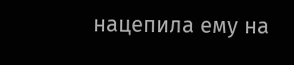нацепила ему на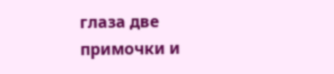глаза две примочки и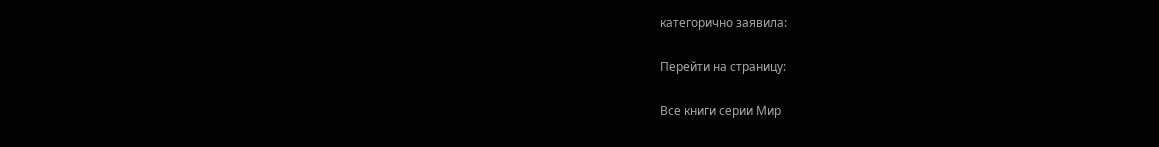категорично заявила:

Перейти на страницу:

Все книги серии Мир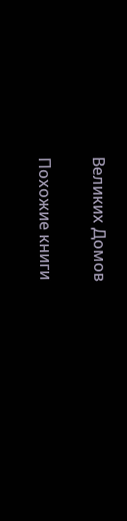Великих Домов

Похожие книги